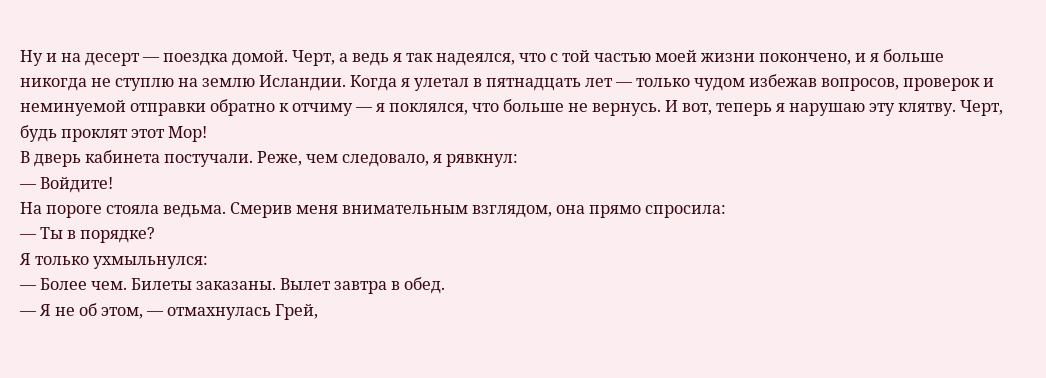Ну и на десерт — поездка домой. Черт, а ведь я так надеялся, что с той частью моей жизни покончено, и я больше никогда не ступлю на землю Исландии. Когда я улетал в пятнадцать лет — только чудом избежав вопросов, проверок и неминуемой отправки обратно к отчиму — я поклялся, что больше не вернусь. И вот, теперь я нарушаю эту клятву. Черт, будь проклят этот Мор!
В дверь кабинета постучали. Реже, чем следовало, я рявкнул:
— Войдите!
На пороге стояла ведьма. Смерив меня внимательным взглядом, она прямо спросила:
— Ты в порядке?
Я только ухмыльнулся:
— Более чем. Билеты заказаны. Вылет завтра в обед.
— Я не об этом, — отмахнулась Грей,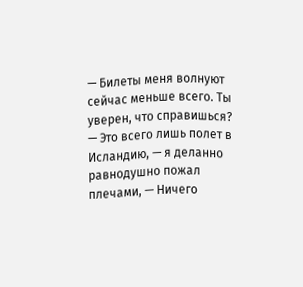— Билеты меня волнуют сейчас меньше всего. Ты уверен, что справишься?
— Это всего лишь полет в Исландию, — я деланно равнодушно пожал плечами, — Ничего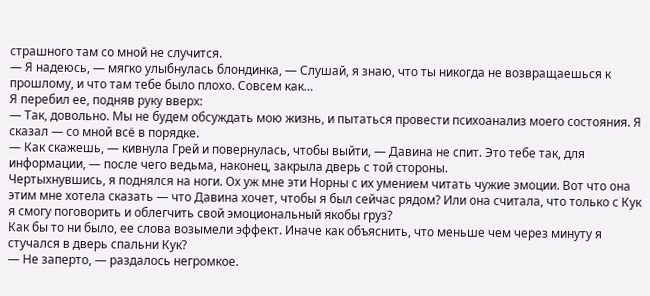страшного там со мной не случится.
— Я надеюсь, — мягко улыбнулась блондинка, — Слушай, я знаю, что ты никогда не возвращаешься к прошлому, и что там тебе было плохо. Совсем как…
Я перебил ее, подняв руку вверх:
— Так, довольно. Мы не будем обсуждать мою жизнь, и пытаться провести психоанализ моего состояния. Я сказал — со мной всё в порядке.
— Как скажешь, — кивнула Грей и повернулась, чтобы выйти, — Давина не спит. Это тебе так, для информации, — после чего ведьма, наконец, закрыла дверь с той стороны.
Чертыхнувшись, я поднялся на ноги. Ох уж мне эти Норны с их умением читать чужие эмоции. Вот что она этим мне хотела сказать — что Давина хочет, чтобы я был сейчас рядом? Или она считала, что только с Кук я смогу поговорить и облегчить свой эмоциональный якобы груз?
Как бы то ни было, ее слова возымели эффект. Иначе как объяснить, что меньше чем через минуту я стучался в дверь спальни Кук?
— Не заперто, — раздалось негромкое.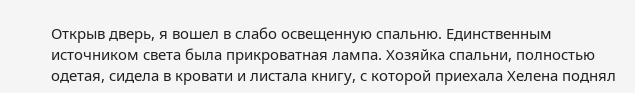Открыв дверь, я вошел в слабо освещенную спальню. Единственным источником света была прикроватная лампа. Хозяйка спальни, полностью одетая, сидела в кровати и листала книгу, с которой приехала Хелена поднял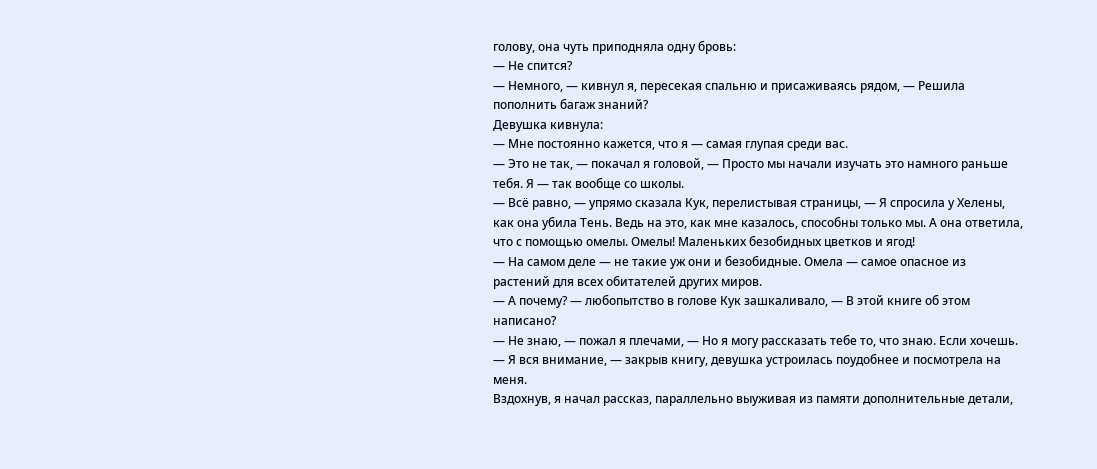голову, она чуть приподняла одну бровь:
— Не спится?
— Немного, — кивнул я, пересекая спальню и присаживаясь рядом, — Решила пополнить багаж знаний?
Девушка кивнула:
— Мне постоянно кажется, что я — самая глупая среди вас.
— Это не так, — покачал я головой, — Просто мы начали изучать это намного раньше тебя. Я — так вообще со школы.
— Всё равно, — упрямо сказала Кук, перелистывая страницы, — Я спросила у Хелены, как она убила Тень. Ведь на это, как мне казалось, способны только мы. А она ответила, что с помощью омелы. Омелы! Маленьких безобидных цветков и ягод!
— На самом деле — не такие уж они и безобидные. Омела — самое опасное из растений для всех обитателей других миров.
— А почему? — любопытство в голове Кук зашкаливало, — В этой книге об этом написано?
— Не знаю, — пожал я плечами, — Но я могу рассказать тебе то, что знаю. Если хочешь.
— Я вся внимание, — закрыв книгу, девушка устроилась поудобнее и посмотрела на меня.
Вздохнув, я начал рассказ, параллельно выуживая из памяти дополнительные детали,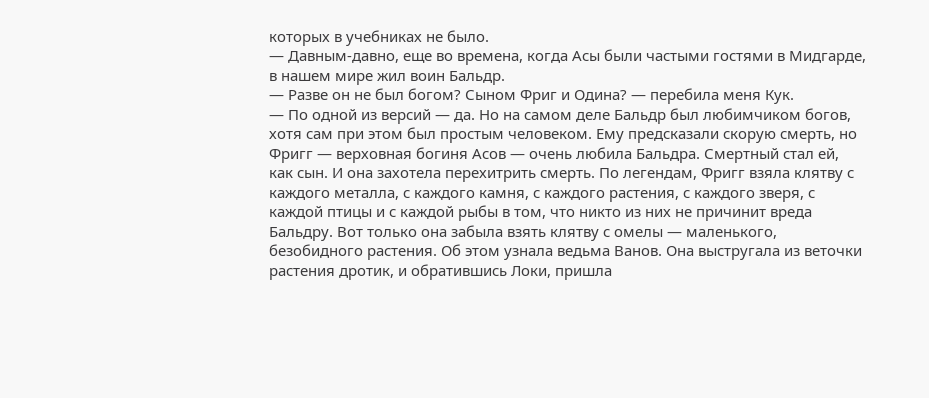которых в учебниках не было.
— Давным-давно, еще во времена, когда Асы были частыми гостями в Мидгарде, в нашем мире жил воин Бальдр.
— Разве он не был богом? Сыном Фриг и Одина? — перебила меня Кук.
— По одной из версий — да. Но на самом деле Бальдр был любимчиком богов, хотя сам при этом был простым человеком. Ему предсказали скорую смерть, но Фригг — верховная богиня Асов — очень любила Бальдра. Смертный стал ей, как сын. И она захотела перехитрить смерть. По легендам, Фригг взяла клятву с каждого металла, с каждого камня, с каждого растения, с каждого зверя, с каждой птицы и с каждой рыбы в том, что никто из них не причинит вреда Бальдру. Вот только она забыла взять клятву с омелы — маленького, безобидного растения. Об этом узнала ведьма Ванов. Она выстругала из веточки растения дротик, и обратившись Локи, пришла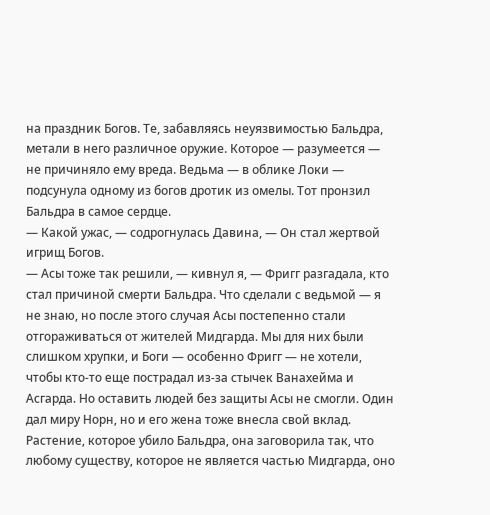на праздник Богов. Те, забавляясь неуязвимостью Бальдра, метали в него различное оружие. Которое — разумеется — не причиняло ему вреда. Ведьма — в облике Локи — подсунула одному из богов дротик из омелы. Тот пронзил Бальдра в самое сердце.
— Какой ужас, — содрогнулась Давина, — Он стал жертвой игрищ Богов.
— Асы тоже так решили, — кивнул я, — Фригг разгадала, кто стал причиной смерти Бальдра. Что сделали с ведьмой — я не знаю, но после этого случая Асы постепенно стали отгораживаться от жителей Мидгарда. Мы для них были слишком хрупки, и Боги — особенно Фригг — не хотели, чтобы кто-то еще пострадал из-за стычек Ванахейма и Асгарда. Но оставить людей без защиты Асы не смогли. Один дал миру Норн, но и его жена тоже внесла свой вклад. Растение, которое убило Бальдра, она заговорила так, что любому существу, которое не является частью Мидгарда, оно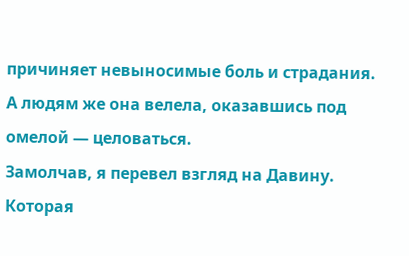причиняет невыносимые боль и страдания. А людям же она велела, оказавшись под омелой — целоваться.
Замолчав, я перевел взгляд на Давину. Которая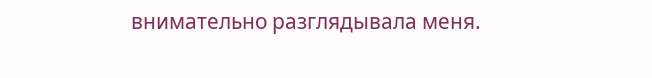внимательно разглядывала меня.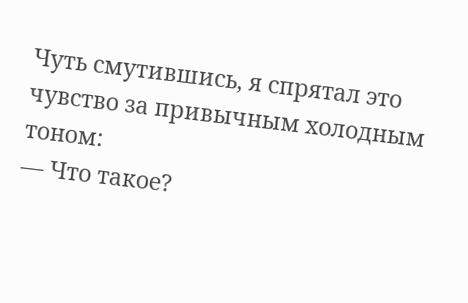Чуть смутившись, я спрятал это чувство за привычным холодным тоном:
— Что такое?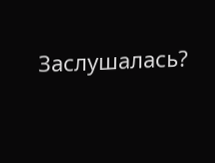Заслушалась?